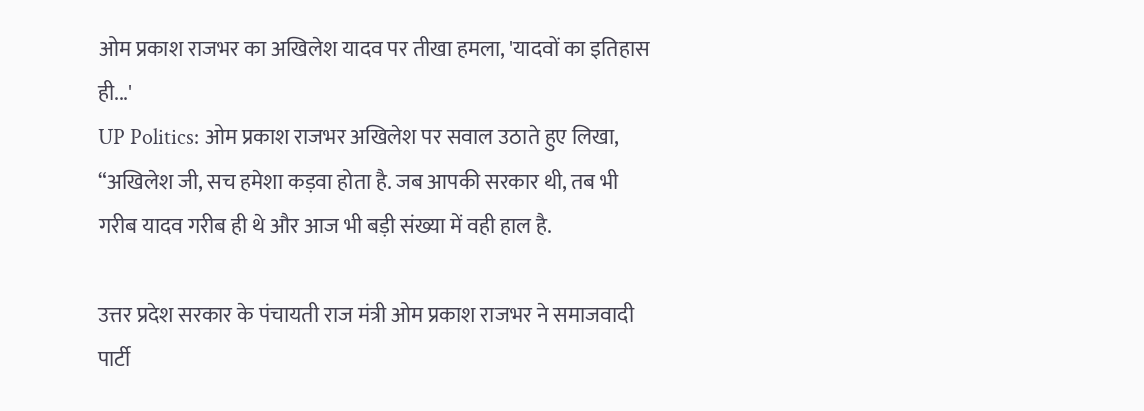ओम प्रकाश राजभर का अखिलेश यादव पर तीखा हमला, 'यादवों का इतिहास ही...'
UP Politics: ओम प्रकाश राजभर अखिलेश पर सवाल उठाते हुए लिखा, “अखिलेश जी, सच हमेशा कड़वा होता है. जब आपकी सरकार थी, तब भी गरीब यादव गरीब ही थे और आज भी बड़ी संख्या में वही हाल है.

उत्तर प्रदेश सरकार के पंचायती राज मंत्री ओम प्रकाश राजभर ने समाजवादी पार्टी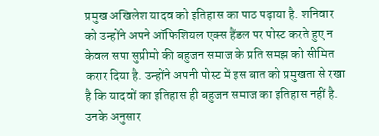प्रमुख अखिलेश यादव को इतिहास का पाठ पढ़ाया है. शनिवार को उन्होंने अपने ऑफिशियल एक्स हैंडल पर पोस्ट करते हुए न केवल सपा सुप्रीमो की बहुजन समाज के प्रति समझ को सीमित करार दिया है. उन्होंने अपनी पोस्ट में इस बात को प्रमुखता से रखा है कि यादवों का इतिहास ही बहुजन समाज का इतिहास नहीं है.
उनके अनुसार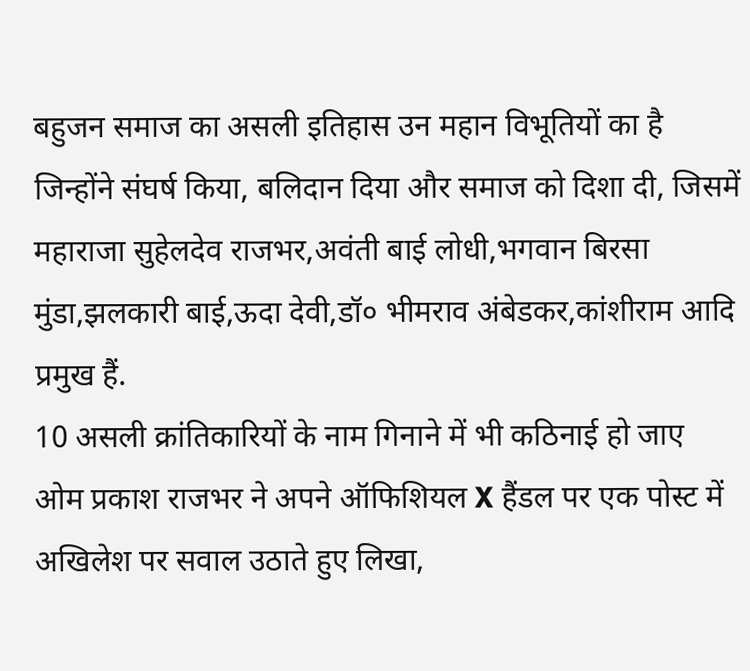बहुजन समाज का असली इतिहास उन महान विभूतियों का है जिन्होंने संघर्ष किया, बलिदान दिया और समाज को दिशा दी, जिसमें महाराजा सुहेलदेव राजभर,अवंती बाई लोधी,भगवान बिरसा मुंडा,झलकारी बाई,ऊदा देवी,डॉ० भीमराव अंबेडकर,कांशीराम आदि प्रमुख हैं.
10 असली क्रांतिकारियों के नाम गिनाने में भी कठिनाई हो जाए
ओम प्रकाश राजभर ने अपने ऑफिशियल X हैंडल पर एक पोस्ट में अखिलेश पर सवाल उठाते हुए लिखा,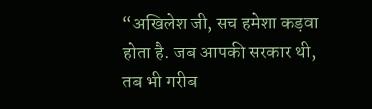“अखिलेश जी, सच हमेशा कड़वा होता है. जब आपकी सरकार थी, तब भी गरीब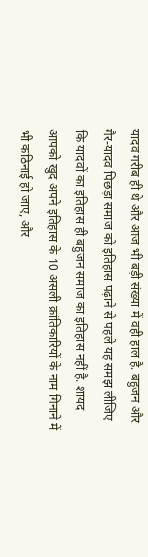यादव गरीब ही थे और आज भी बड़ी संख्या में वही हाल है. बहुजन और गैर-यादव पिछड़ा समाज को इतिहास पढ़ाने से पहले यह समझ लीजिए कि यादवों का इतिहास ही बहुजन समाज का इतिहास नहीं है. शायद आपको खुद अपने इतिहास के 10 असली क्रांतिकारियों के नाम गिनाने में भी कठिनाई हो जाए, और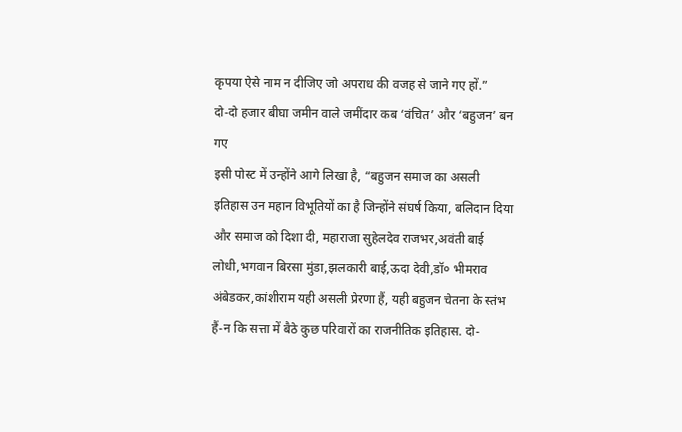कृपया ऐसे नाम न दीजिए जो अपराध की वजह से जाने गए हों.”
दो-दो हजार बीघा जमीन वाले जमींदार कब ‘वंचित’ और ‘बहुजन’ बन गए
इसी पोस्ट में उन्होंने आगे लिखा है, “बहुजन समाज का असली इतिहास उन महान विभूतियों का है जिन्होंने संघर्ष किया, बलिदान दिया और समाज को दिशा दी, महाराजा सुहेलदेव राजभर,अवंती बाई लोधी,भगवान बिरसा मुंडा,झलकारी बाई,ऊदा देवी,डॉ० भीमराव अंबेडकर,कांशीराम यही असली प्रेरणा हैं, यही बहुजन चेतना के स्तंभ हैं-न कि सत्ता में बैठे कुछ परिवारों का राजनीतिक इतिहास. दो-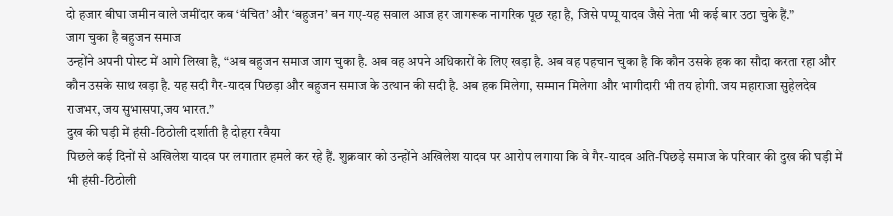दो हजार बीघा जमीन वाले जमींदार कब ‘वंचित’ और ‘बहुजन’ बन गए-यह सवाल आज हर जागरूक नागरिक पूछ रहा है, जिसे पप्पू यादव जैसे नेता भी कई बार उठा चुके हैं.”
जाग चुका है बहुजन समाज
उन्होंने अपनी पोस्ट में आगे लिखा है, “अब बहुजन समाज जाग चुका है. अब वह अपने अधिकारों के लिए खड़ा है. अब वह पहचान चुका है कि कौन उसके हक का सौदा करता रहा और कौन उसके साथ खड़ा है. यह सदी गैर-यादव पिछड़ा और बहुजन समाज के उत्थान की सदी है. अब हक मिलेगा, सम्मान मिलेगा और भागीदारी भी तय होगी. जय महाराजा सुहेलदेव राजभर, जय सुभासपा,जय भारत.”
दुख की घड़ी में हंसी-ठिठोली दर्शाती है दोहरा रवैया
पिछले कई दिनों से अखिलेश यादव पर लगातार हमले कर रहे हैं. शुक्रवार को उन्होंने अखिलेश यादव पर आरोप लगाया कि वे गैर-यादव अति-पिछड़े समाज के परिवार की दुख की घड़ी में भी हंसी-ठिठोली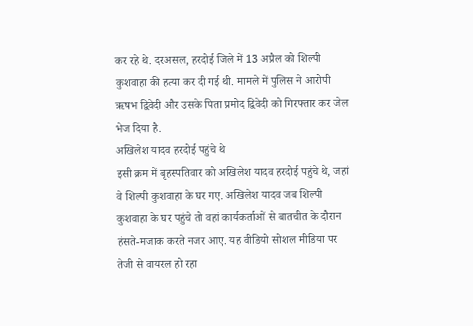कर रहे थे. दरअसल, हरदोई जिले में 13 अप्रैल को शिल्पी कुशवाहा की हत्या कर दी गई थी. मामले में पुलिस ने आरोपी ऋषभ द्विवेदी और उसके पिता प्रमोद द्विवेदी को गिरफ्तार कर जेल भेज दिया है.
अखिलेश यादव हरदोई पहुंचे थे
इसी क्रम में बृहस्पतिवार को अखिलेश यादव हरदोई पहुंचे थे, जहां वे शिल्पी कुशवाहा के घर गए. अखिलेश यादव जब शिल्पी कुशवाहा के घर पहुंचे तो वहां कार्यकर्ताओं से बातचीत के दौरान हंसते-मजाक करते नजर आए. यह वीडियो सोशल मीडिया पर तेजी से वायरल हो रहा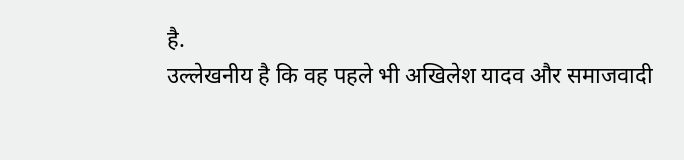है.
उल्लेखनीय है कि वह पहले भी अखिलेश यादव और समाजवादी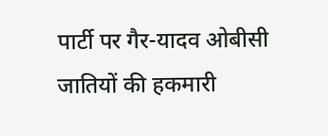पार्टी पर गैर-यादव ओबीसी जातियों की हकमारी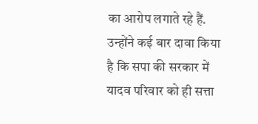का आरोप लगाते रहे हैं. उन्होंने कई बार दावा किया है कि सपा की सरकार में यादव परिवार को ही सत्ता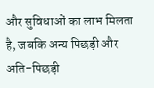और सुविधाओं का लाभ मिलता है, जबकि अन्य पिछड़ी और अति-पिछड़ी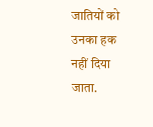जातियों को उनका हक नहीं दिया जाता.